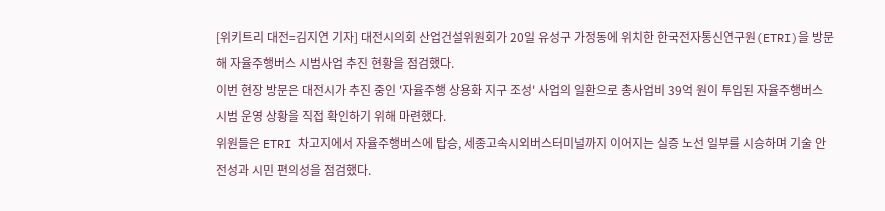[위키트리 대전=김지연 기자] 대전시의회 산업건설위원회가 20일 유성구 가정동에 위치한 한국전자통신연구원(ETRI)을 방문해 자율주행버스 시범사업 추진 현황을 점검했다.
이번 현장 방문은 대전시가 추진 중인 '자율주행 상용화 지구 조성' 사업의 일환으로 총사업비 39억 원이 투입된 자율주행버스 시범 운영 상황을 직접 확인하기 위해 마련했다.
위원들은 ETRI 차고지에서 자율주행버스에 탑승, 세종고속시외버스터미널까지 이어지는 실증 노선 일부를 시승하며 기술 안전성과 시민 편의성을 점검했다.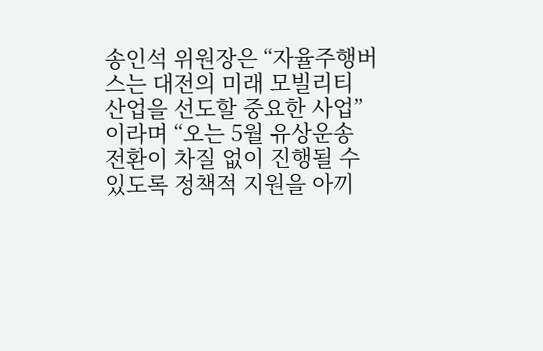송인석 위원장은 “자율주행버스는 대전의 미래 모빌리티 산업을 선도할 중요한 사업”이라며 “오는 5월 유상운송 전환이 차질 없이 진행될 수 있도록 정책적 지원을 아끼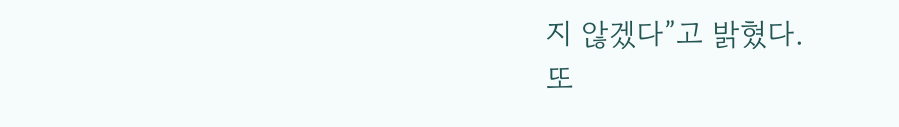지 않겠다”고 밝혔다.
또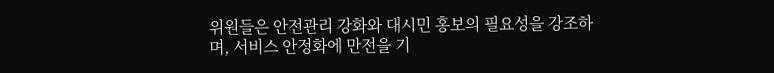위원들은 안전관리 강화와 대시민 홍보의 필요성을 강조하며, 서비스 안정화에 만전을 기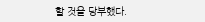할 것을 당부했다.